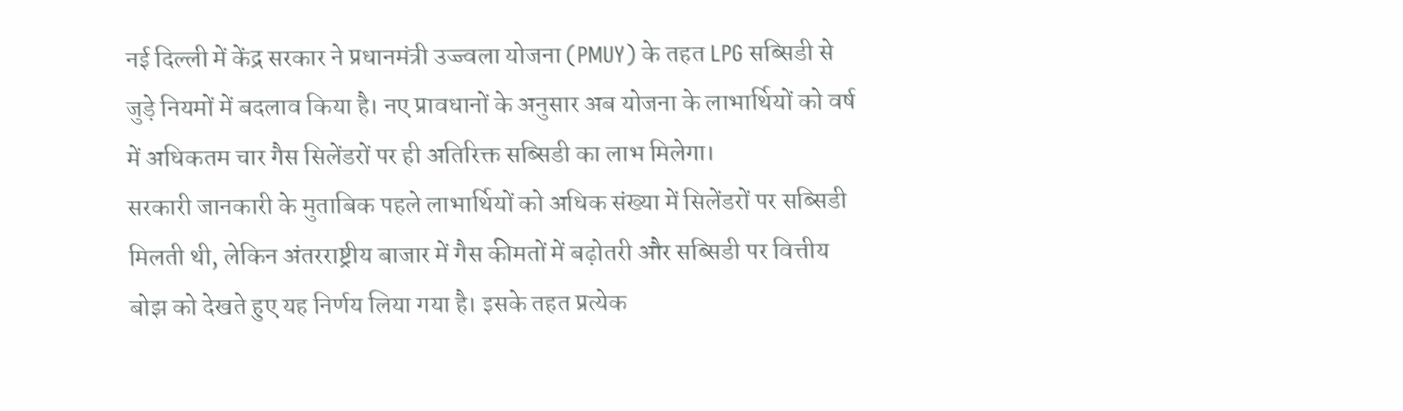नई दिल्ली में केंद्र सरकार ने प्रधानमंत्री उज्ज्वला योजना (PMUY) के तहत LPG सब्सिडी से जुड़े नियमों में बदलाव किया है। नए प्रावधानों के अनुसार अब योजना के लाभार्थियों को वर्ष में अधिकतम चार गैस सिलेंडरों पर ही अतिरिक्त सब्सिडी का लाभ मिलेगा।
सरकारी जानकारी के मुताबिक पहले लाभार्थियों को अधिक संख्या में सिलेंडरों पर सब्सिडी मिलती थी, लेकिन अंतरराष्ट्रीय बाजार में गैस कीमतों में बढ़ोतरी और सब्सिडी पर वित्तीय बोझ को देखते हुए यह निर्णय लिया गया है। इसके तहत प्रत्येक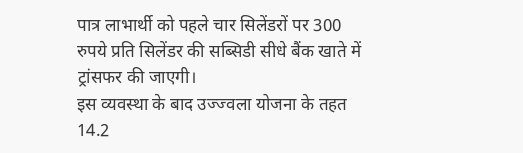पात्र लाभार्थी को पहले चार सिलेंडरों पर 300 रुपये प्रति सिलेंडर की सब्सिडी सीधे बैंक खाते में ट्रांसफर की जाएगी।
इस व्यवस्था के बाद उज्ज्वला योजना के तहत 14.2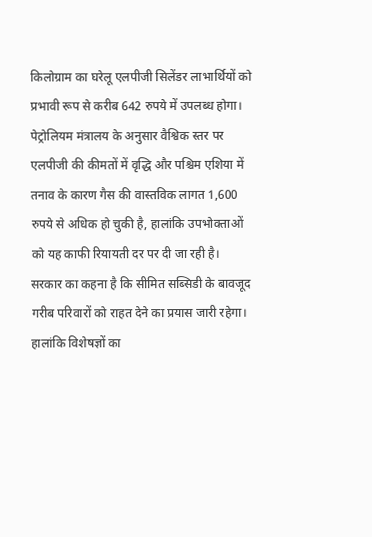किलोग्राम का घरेलू एलपीजी सिलेंडर लाभार्थियों को प्रभावी रूप से करीब 642 रुपये में उपलब्ध होगा। पेट्रोलियम मंत्रालय के अनुसार वैश्विक स्तर पर एलपीजी की कीमतों में वृद्धि और पश्चिम एशिया में तनाव के कारण गैस की वास्तविक लागत 1,600 रुपये से अधिक हो चुकी है, हालांकि उपभोक्ताओं को यह काफी रियायती दर पर दी जा रही है।
सरकार का कहना है कि सीमित सब्सिडी के बावजूद गरीब परिवारों को राहत देने का प्रयास जारी रहेगा। हालांकि विशेषज्ञों का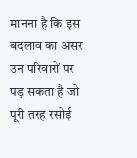मानना है कि इस बदलाव का असर उन परिवारों पर पड़ सकता है जो पूरी तरह रसोई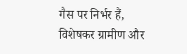गैस पर निर्भर हैं, विशेषकर ग्रामीण और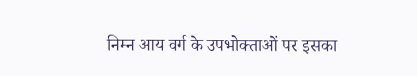निम्न आय वर्ग के उपभोक्ताओं पर इसका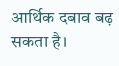आर्थिक दबाव बढ़ सकता है।